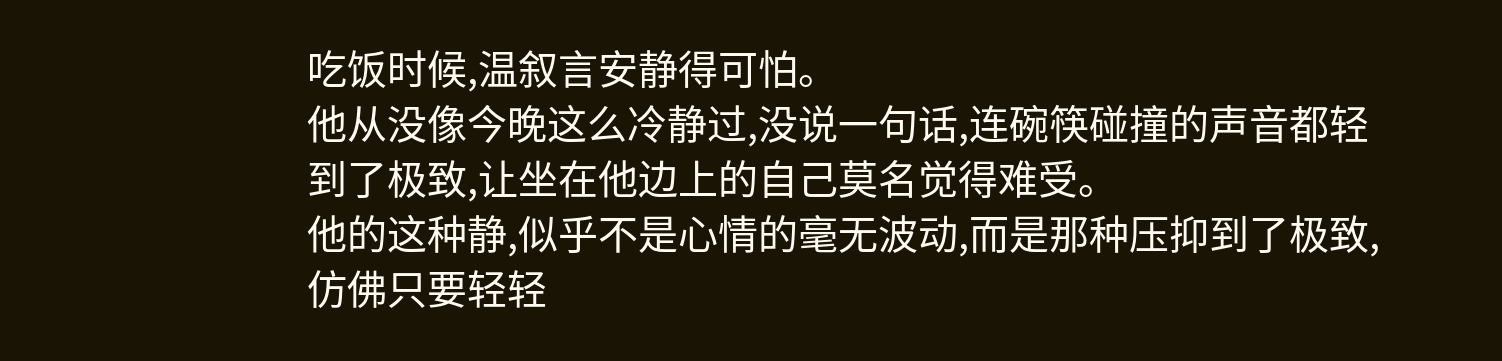吃饭时候,温叙言安静得可怕。
他从没像今晚这么冷静过,没说一句话,连碗筷碰撞的声音都轻到了极致,让坐在他边上的自己莫名觉得难受。
他的这种静,似乎不是心情的毫无波动,而是那种压抑到了极致,仿佛只要轻轻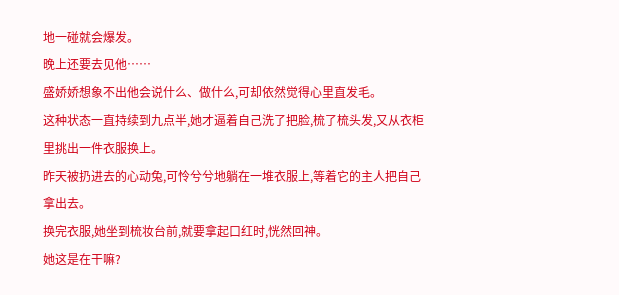地一碰就会爆发。
晚上还要去见他……
盛娇娇想象不出他会说什么、做什么,可却依然觉得心里直发毛。
这种状态一直持续到九点半,她才逼着自己洗了把脸,梳了梳头发,又从衣柜里挑出一件衣服换上。
昨天被扔进去的心动兔,可怜兮兮地躺在一堆衣服上,等着它的主人把自己拿出去。
换完衣服,她坐到梳妆台前,就要拿起口红时,恍然回神。
她这是在干嘛?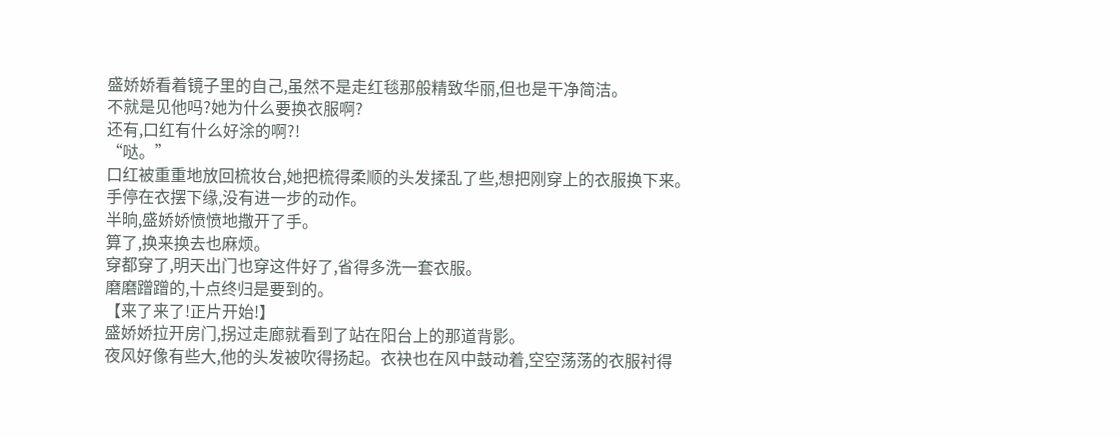盛娇娇看着镜子里的自己,虽然不是走红毯那般精致华丽,但也是干净简洁。
不就是见他吗?她为什么要换衣服啊?
还有,口红有什么好涂的啊?!
“哒。”
口红被重重地放回梳妆台,她把梳得柔顺的头发揉乱了些,想把刚穿上的衣服换下来。
手停在衣摆下缘,没有进一步的动作。
半晌,盛娇娇愤愤地撒开了手。
算了,换来换去也麻烦。
穿都穿了,明天出门也穿这件好了,省得多洗一套衣服。
磨磨蹭蹭的,十点终归是要到的。
【来了来了!正片开始!】
盛娇娇拉开房门,拐过走廊就看到了站在阳台上的那道背影。
夜风好像有些大,他的头发被吹得扬起。衣袂也在风中鼓动着,空空荡荡的衣服衬得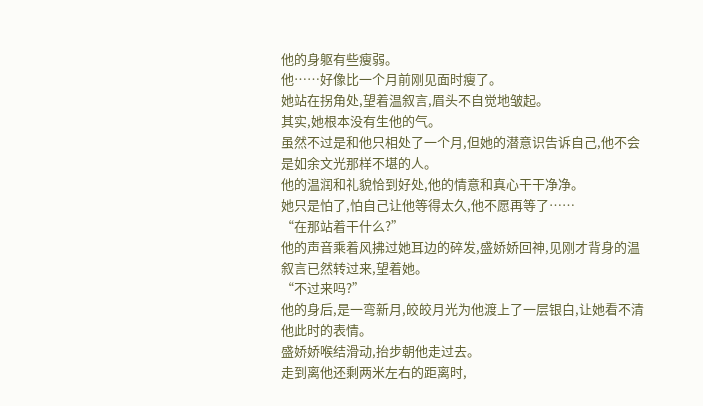他的身躯有些瘦弱。
他……好像比一个月前刚见面时瘦了。
她站在拐角处,望着温叙言,眉头不自觉地皱起。
其实,她根本没有生他的气。
虽然不过是和他只相处了一个月,但她的潜意识告诉自己,他不会是如余文光那样不堪的人。
他的温润和礼貌恰到好处,他的情意和真心干干净净。
她只是怕了,怕自己让他等得太久,他不愿再等了……
“在那站着干什么?”
他的声音乘着风拂过她耳边的碎发,盛娇娇回神,见刚才背身的温叙言已然转过来,望着她。
“不过来吗?”
他的身后,是一弯新月,皎皎月光为他渡上了一层银白,让她看不清他此时的表情。
盛娇娇喉结滑动,抬步朝他走过去。
走到离他还剩两米左右的距离时,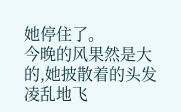她停住了。
今晚的风果然是大的,她披散着的头发凌乱地飞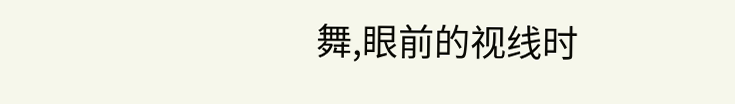舞,眼前的视线时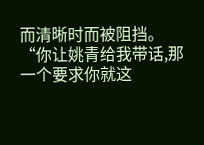而清晰时而被阻挡。
“你让姚青给我带话,那一个要求你就这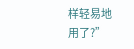样轻易地用了?”